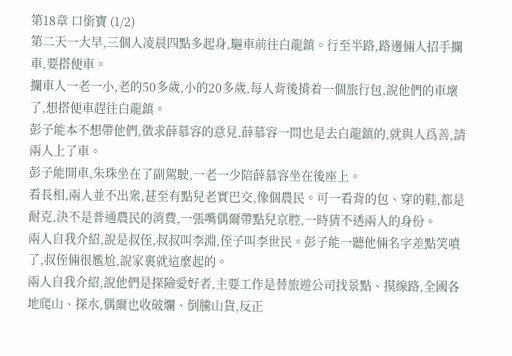第18章 口銜寶 (1/2)
第二天一大早,三個人凌晨四點多起身,驅車前往白龍鎮。行至半路,路邊倆人招手攔車,要搭便車。
攔車人一老一小,老的50多歲,小的20多歲,每人背後揹着一個旅行包,說他們的車壞了,想搭便車趕往白龍鎮。
彭子能本不想帶他們,徵求薛慕容的意見,薛慕容一問也是去白龍鎮的,就與人爲善,請兩人上了車。
彭子能開車,朱珠坐在了副駕駛,一老一少陪薛慕容坐在後座上。
看長相,兩人並不出衆,甚至有點兒老實巴交,像個農民。可一看背的包、穿的鞋,都是耐克,決不是普通農民的消費,一張嘴偶爾帶點兒京腔,一時猜不透兩人的身份。
兩人自我介紹,說是叔侄,叔叔叫李淵,侄子叫李世民。彭子能一聽他倆名字差點笑噴了,叔侄倆很尷尬,說家裏就這麼起的。
兩人自我介紹,說他們是探險愛好者,主要工作是替旅遊公司找景點、摸線路,全國各地爬山、探水,偶爾也收破爛、倒騰山貨,反正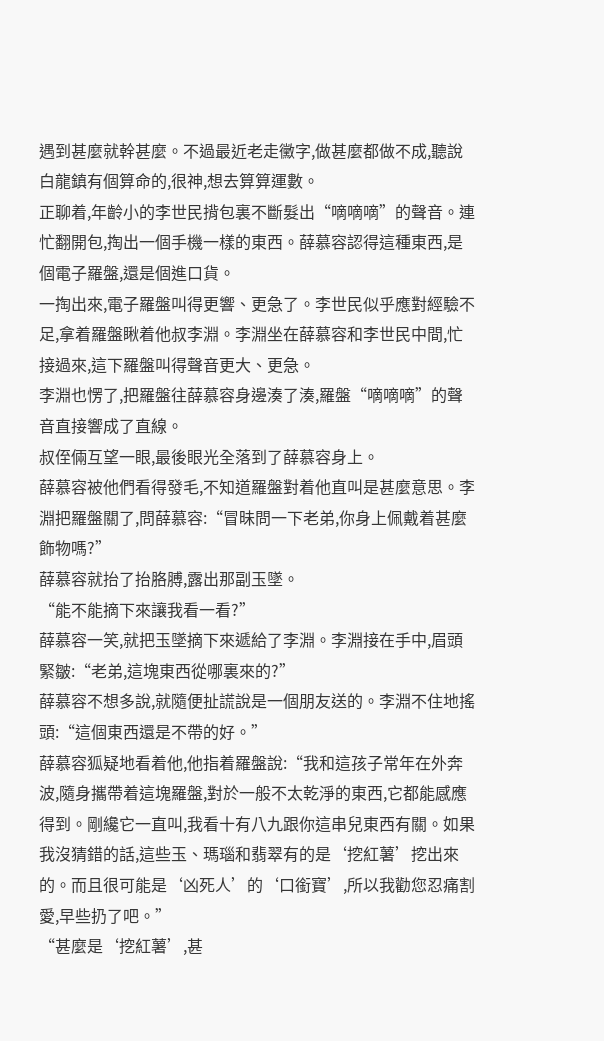遇到甚麼就幹甚麼。不過最近老走黴字,做甚麼都做不成,聽說白龍鎮有個算命的,很神,想去算算運數。
正聊着,年齡小的李世民揹包裏不斷髮出“嘀嘀嘀”的聲音。連忙翻開包,掏出一個手機一樣的東西。薛慕容認得這種東西,是個電子羅盤,還是個進口貨。
一掏出來,電子羅盤叫得更響、更急了。李世民似乎應對經驗不足,拿着羅盤瞅着他叔李淵。李淵坐在薛慕容和李世民中間,忙接過來,這下羅盤叫得聲音更大、更急。
李淵也愣了,把羅盤往薛慕容身邊湊了湊,羅盤“嘀嘀嘀”的聲音直接響成了直線。
叔侄倆互望一眼,最後眼光全落到了薛慕容身上。
薛慕容被他們看得發毛,不知道羅盤對着他直叫是甚麼意思。李淵把羅盤關了,問薛慕容:“冒昧問一下老弟,你身上佩戴着甚麼飾物嗎?”
薛慕容就抬了抬胳膊,露出那副玉墜。
“能不能摘下來讓我看一看?”
薛慕容一笑,就把玉墜摘下來遞給了李淵。李淵接在手中,眉頭緊皺:“老弟,這塊東西從哪裏來的?”
薛慕容不想多說,就隨便扯謊說是一個朋友送的。李淵不住地搖頭:“這個東西還是不帶的好。”
薛慕容狐疑地看着他,他指着羅盤說:“我和這孩子常年在外奔波,隨身攜帶着這塊羅盤,對於一般不太乾淨的東西,它都能感應得到。剛纔它一直叫,我看十有八九跟你這串兒東西有關。如果我沒猜錯的話,這些玉、瑪瑙和翡翠有的是‘挖紅薯’挖出來的。而且很可能是‘凶死人’的‘口銜寶’,所以我勸您忍痛割愛,早些扔了吧。”
“甚麼是‘挖紅薯’,甚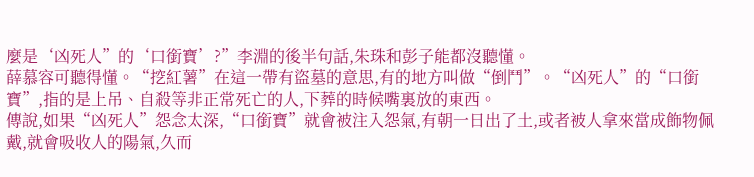麼是‘凶死人”的‘口銜寶’?”李淵的後半句話,朱珠和彭子能都沒聽懂。
薛慕容可聽得懂。“挖紅薯”在這一帶有盜墓的意思,有的地方叫做“倒鬥”。“凶死人”的“口銜寶”,指的是上吊、自殺等非正常死亡的人,下葬的時候嘴裏放的東西。
傳說,如果“凶死人”怨念太深,“口銜寶”就會被注入怨氣,有朝一日出了土,或者被人拿來當成飾物佩戴,就會吸收人的陽氣,久而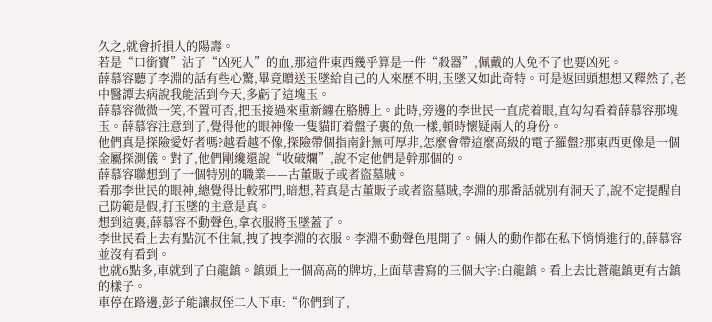久之,就會折損人的陽壽。
若是“口銜寶”沾了“凶死人”的血,那這件東西幾乎算是一件“殺器”,佩戴的人免不了也要凶死。
薛慕容聽了李淵的話有些心驚,畢竟贈送玉墜給自己的人來歷不明,玉墜又如此奇特。可是返回頭想想又釋然了,老中醫譚去病說我能活到今天,多虧了這塊玉。
薛慕容微微一笑,不置可否,把玉接過來重新纏在胳膊上。此時,旁邊的李世民一直虎着眼,直勾勾看着薛慕容那塊玉。薛慕容注意到了,覺得他的眼神像一隻貓盯着盤子裏的魚一樣,頓時懷疑兩人的身份。
他們真是探險愛好者嗎?越看越不像,探險帶個指南針無可厚非,怎麼會帶這麼高級的電子羅盤?那東西更像是一個金屬探測儀。對了,他們剛纔還說“收破爛”,說不定他們是幹那個的。
薛慕容聯想到了一個特別的職業——古董販子或者盜墓賊。
看那李世民的眼神,總覺得比較邪門,暗想,若真是古董販子或者盜墓賊,李淵的那番話就別有洞天了,說不定提醒自己防範是假,打玉墜的主意是真。
想到這裏,薛慕容不動聲色,拿衣服將玉墜蓋了。
李世民看上去有點沉不住氣,拽了拽李淵的衣服。李淵不動聲色甩開了。倆人的動作都在私下悄悄進行的,薛慕容並沒有看到。
也就6點多,車就到了白龍鎮。鎮頭上一個高高的牌坊,上面草書寫的三個大字:白龍鎮。看上去比蒼龍鎮更有古鎮的樣子。
車停在路邊,彭子能讓叔侄二人下車:“你們到了,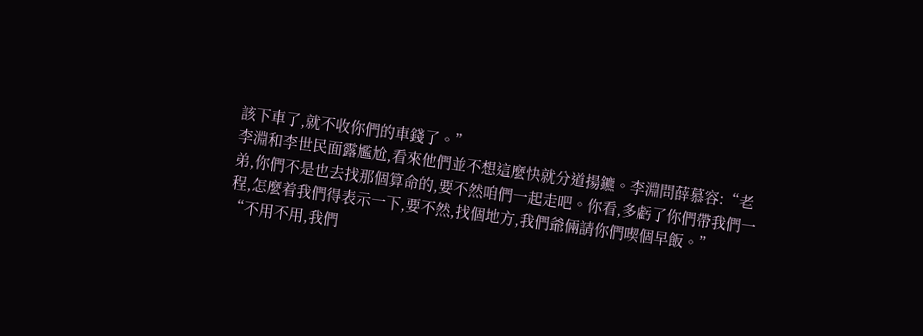該下車了,就不收你們的車錢了。”
李淵和李世民面露尷尬,看來他們並不想這麼快就分道揚鑣。李淵問薛慕容:“老弟,你們不是也去找那個算命的,要不然咱們一起走吧。你看,多虧了你們帶我們一程,怎麼着我們得表示一下,要不然,找個地方,我們爺倆請你們喫個早飯。”
“不用不用,我們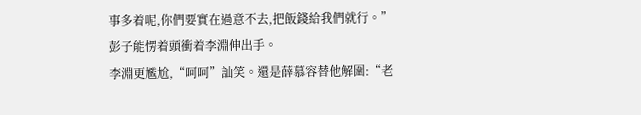事多着呢,你們要實在過意不去,把飯錢給我們就行。”彭子能愣着頭衝着李淵伸出手。
李淵更尷尬,“呵呵”訕笑。還是薛慕容替他解圍:“老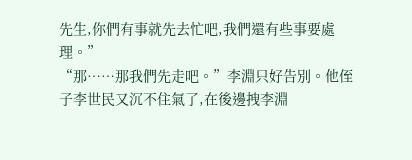先生,你們有事就先去忙吧,我們還有些事要處理。”
“那……那我們先走吧。”李淵只好告別。他侄子李世民又沉不住氣了,在後邊拽李淵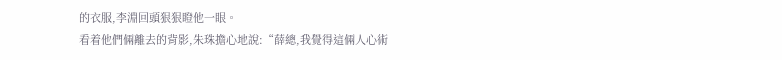的衣服,李淵回頭狠狠瞪他一眼。
看着他們倆離去的背影,朱珠擔心地說:“薛總,我覺得這倆人心術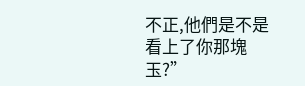不正,他們是不是看上了你那塊玉?”